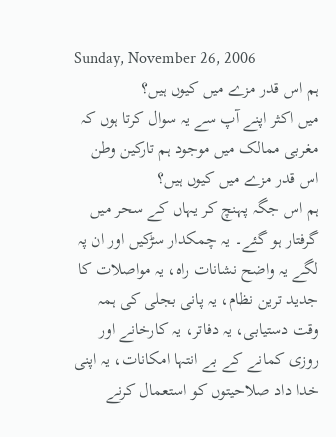Sunday, November 26, 2006
ہم اس قدر مزے میں کیوں ہیں؟
میں اکثر اپنے آپ سے یہ سوال کرتا ہوں کہ مغربی ممالک میں موجود ہم تارکین وطن اس قدر مزے میں کیوں ہیں؟
ہم اس جگہ پہنچ کر یہاں کے سحر میں گرفتار ہو گئے۔ یہ چمکدار سڑکیں اور ان پہ لگے یہ واضح نشانات راہ، یہ مواصلات کا جدید ترین نظام، یہ پانی بجلی کی ہمہ وقت دستیابی، یہ دفاتر، یہ کارخانے اور روزی کمانے کے بے انتہا امکانات، یہ اپنی خدا داد صلاحیتوں کو استعمال کرنے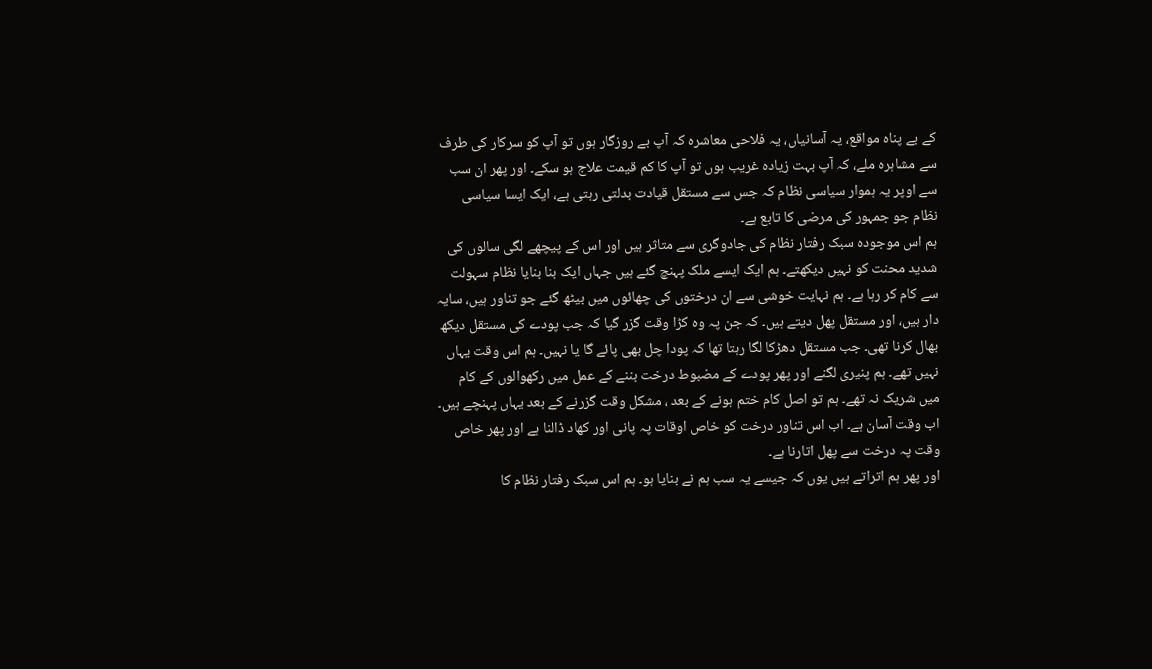کے بے پناہ مواقع، یہ آسانیاں، یہ فلاحی معاشرہ کہ آپ بے روزگار ہوں تو آپ کو سرکار کی طرف سے مشاہرہ ملے، کہ آپ بہت زیادہ غریب ہوں تو آپ کا کم قیمت علاج ہو سکے۔ اور پھر ان سب سے اوپر یہ ہموار سیاسی نظام کہ جس سے مستقل قیادت بدلتی رہتی ہے، ایک ایسا سیاسی نظام جو جمہور کی مرضی کا تابع ہے۔
ہم اس موجودہ سبک رفتار نظام کی جادوگری سے متاثر ہیں اور اس کے پیچھے لگی سالوں کی شدید محنت کو نہیں دیکھتے۔ ہم ایک ایسے ملک پہنچ گئے ہیں جہاں ایک بنا بنایا نظام سہولت سے کام کر رہا ہے۔ ہم نہایت خوشی سے ان درختوں کی چھائوں میں بیٹھ گئے جو تناور ہیں، سایہ دار ہیں، اور مستقل پھل دیتے ہیں۔ کہ جن پہ وہ کڑا وقت گزر گیا کہ جب پودے کی مستقل دیکھ بھال کرنا تھی۔ جب مستقل دھڑکا لگا رہتا تھا کہ پودا چل بھی پائے گا یا نہیں۔ ہم اس وقت یہاں نہیں تھے۔ ہم پنیری لگنے اور پھر پودے کے مضبوط درخت بننے کے عمل میں رکھوالوں کے کام میں شریک نہ تھے۔ ہم تو اصل کام ختم ہونے کے بعد ، مشکل وقت گزرنے کے بعد یہاں پہنچے ہیں۔ اب وقت آسان ہے۔ اب اس تناور درخت کو خاص اوقات پہ پانی اور کھاد ڈالنا ہے اور پھر خاص وقت پہ درخت سے پھل اتارنا ہے۔
اور پھر ہم اتراتے ہیں یوں کہ جیسے یہ سب ہم نے بنایا ہو۔ ہم اس سبک رفتار نظام کا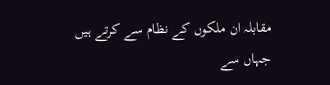مقابلہ ان ملکوں کے نظام سے کرتے ہیں جہاں سے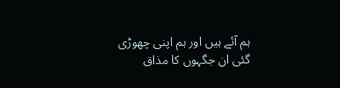ہم آئے ہیں اور ہم اپنی چھوڑی گئی ان جگہوں کا مذاق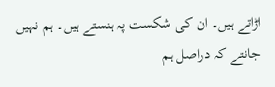اڑاتے ہیں۔ ان کی شکست پہ ہنستے ہیں۔ ہم نہیں جانتے کہ دراصل ہم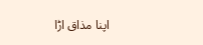اپنا مذاق اڑا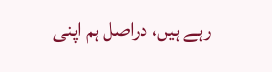رہے ہیں، دراصل ہم اپنی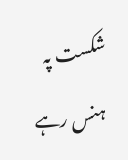شکست پہ ہنس رہے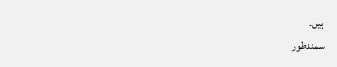ہیں۔
سمندطور